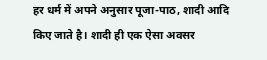हर धर्म में अपने अनुसार पूजा-पाठ, शादी आदि किए जाते है। शादी ही एक ऐसा अवसर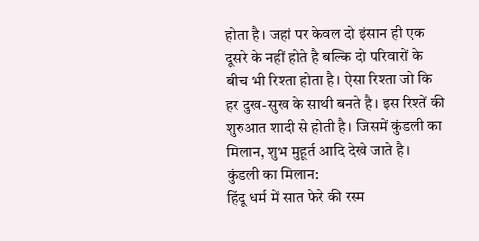होता है। जहां पर केवल दो इंसान ही एक दूसरे के नहीं होते है बल्कि दो परिवारों के बीच भी रिश्ता होता है। ऐसा रिश्ता जो कि हर दुख-सुख के साथी बनते है। इस रिश्तें की शुरुआत शादी से होती है। जिसमें कुंडली का मिलान, शुभ मुहूर्त आदि देखे जाते है।
कुंडली का मिलान:
हिंदू धर्म में सात फेरे की रस्म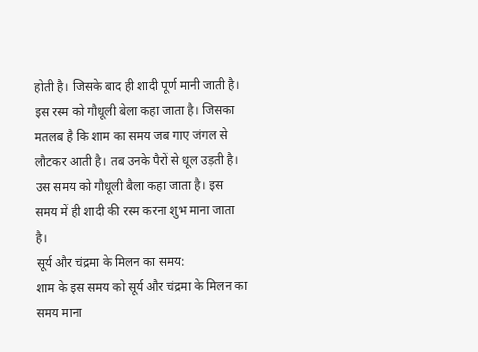होती है। जिसके बाद ही शादी पूर्ण मानी जाती है। इस रस्म को गौधूली बेला कहा जाता है। जिसका मतलब है कि शाम का समय जब गाए जंगल से लौटकर आती है। तब उनके पैरों से धूल उड़ती है। उस समय को गौधूली बैला कहा जाता है। इस समय में ही शादी की रस्म करना शुभ माना जाता है।
सूर्य और चंद्रमा के मिलन का समय:
शाम के इस समय को सूर्य और चंद्रमा के मिलन का समय माना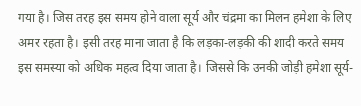गया है। जिस तरह इस समय होने वाला सूर्य और चंद्रमा का मिलन हमेशा के लिए अमर रहता है। इसी तरह माना जाता है कि लड़का-लड़की की शादी करते समय इस समस्या को अधिक महत्व दिया जाता है। जिससे कि उनकी जोड़ी हमेशा सूर्य-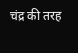चंद्र की तरह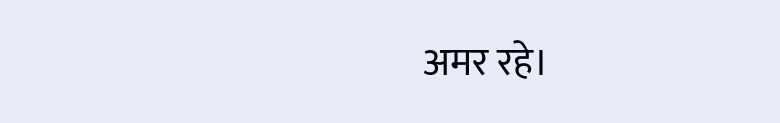अमर रहे।